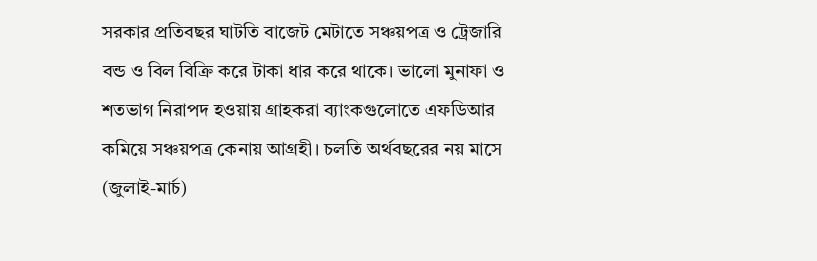সরকার প্রতিবছর ঘাটতি বাজেট মেটাতে সঞ্চয়পত্র ও ট্রেজারি বন্ড ও বিল বিক্রি করে টাকা ধার করে থাকে। ভালো মুনাফা ও শতভাগ নিরাপদ হওয়ায় গ্রাহকরা ব্যাংকগুলোতে এফডিআর কমিয়ে সঞ্চয়পত্র কেনায় আগ্রহী। চলতি অর্থবছরের নয় মাসে (জুলাই-মার্চ)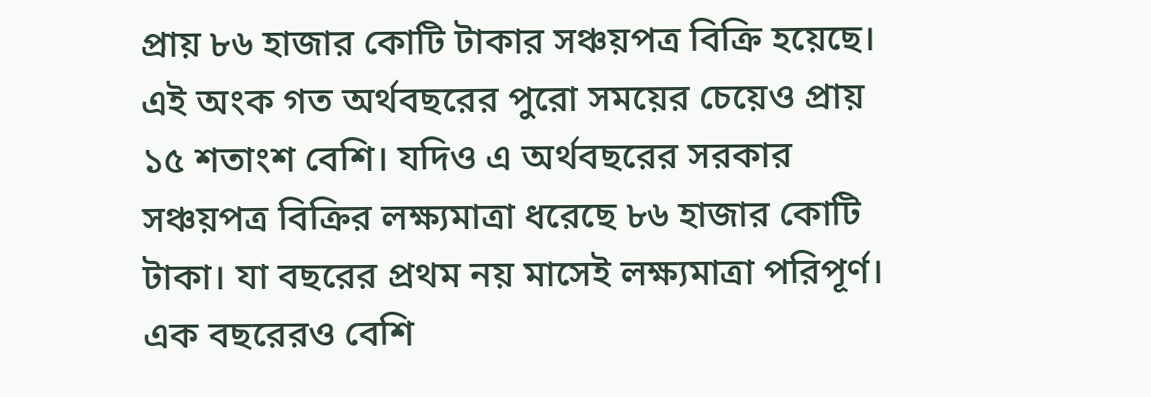প্রায় ৮৬ হাজার কোটি টাকার সঞ্চয়পত্র বিক্রি হয়েছে। এই অংক গত অর্থবছরের পুরো সময়ের চেয়েও প্রায় ১৫ শতাংশ বেশি। যদিও এ অর্থবছরের সরকার সঞ্চয়পত্র বিক্রির লক্ষ্যমাত্রা ধরেছে ৮৬ হাজার কোটি টাকা। যা বছরের প্রথম নয় মাসেই লক্ষ্যমাত্রা পরিপূর্ণ।
এক বছরেরও বেশি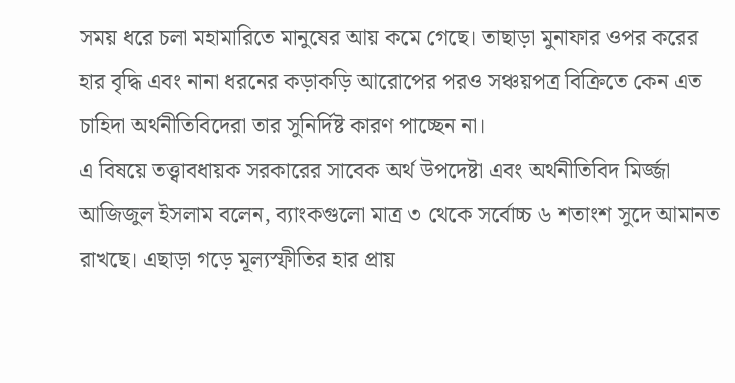সময় ধরে চলা মহামারিতে মানুষের আয় কমে গেছে। তাছাড়া মুনাফার ওপর করের হার বৃদ্ধি এবং নানা ধরনের কড়াকড়ি আরোপের পরও সঞ্চয়পত্র বিক্রিতে কেন এত চাহিদা অর্থনীতিবিদেরা তার সুনির্দিষ্ট কারণ পাচ্ছেন না।
এ বিষয়ে তত্ত্বাবধায়ক সরকারের সাবেক অর্থ উপদেষ্টা এবং অর্থনীতিবিদ মির্জ্জা আজিজুল ইসলাম বলেন, ব্যাংকগুলো মাত্র ৩ থেকে সর্বোচ্চ ৬ শতাংশ সুদে আমানত রাখছে। এছাড়া গড়ে মূল্যস্ফীতির হার প্রায়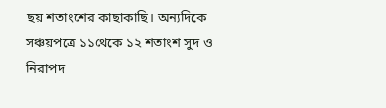ছয় শতাংশের কাছাকাছি। অন্যদিকে সঞ্চয়পত্রে ১১থেকে ১২ শতাংশ সুদ ও নিরাপদ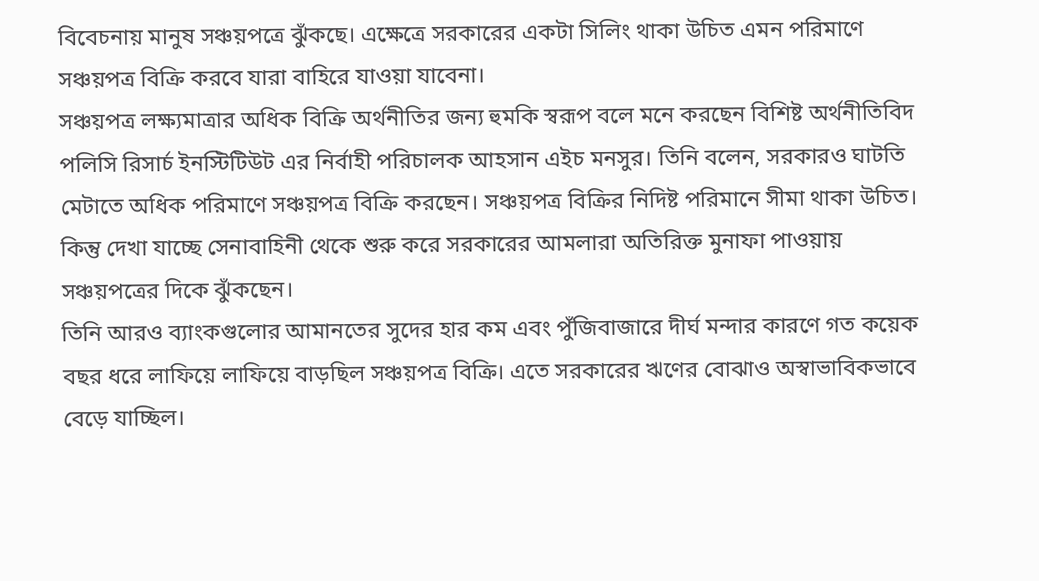বিবেচনায় মানুষ সঞ্চয়পত্রে ঝুঁকছে। এক্ষেত্রে সরকারের একটা সিলিং থাকা উচিত এমন পরিমাণে সঞ্চয়পত্র বিক্রি করবে যারা বাহিরে যাওয়া যাবেনা।
সঞ্চয়পত্র লক্ষ্যমাত্রার অধিক বিক্রি অর্থনীতির জন্য হুমকি স্বরূপ বলে মনে করছেন বিশিষ্ট অর্থনীতিবিদ পলিসি রিসার্চ ইনস্টিটিউট এর নির্বাহী পরিচালক আহসান এইচ মনসুর। তিনি বলেন, সরকারও ঘাটতি মেটাতে অধিক পরিমাণে সঞ্চয়পত্র বিক্রি করছেন। সঞ্চয়পত্র বিক্রির নিদিষ্ট পরিমানে সীমা থাকা উচিত। কিন্তু দেখা যাচ্ছে সেনাবাহিনী থেকে শুরু করে সরকারের আমলারা অতিরিক্ত মুনাফা পাওয়ায় সঞ্চয়পত্রের দিকে ঝুঁকছেন।
তিনি আরও ব্যাংকগুলোর আমানতের সুদের হার কম এবং পুঁজিবাজারে দীর্ঘ মন্দার কারণে গত কয়েক বছর ধরে লাফিয়ে লাফিয়ে বাড়ছিল সঞ্চয়পত্র বিক্রি। এতে সরকারের ঋণের বোঝাও অস্বাভাবিকভাবে বেড়ে যাচ্ছিল।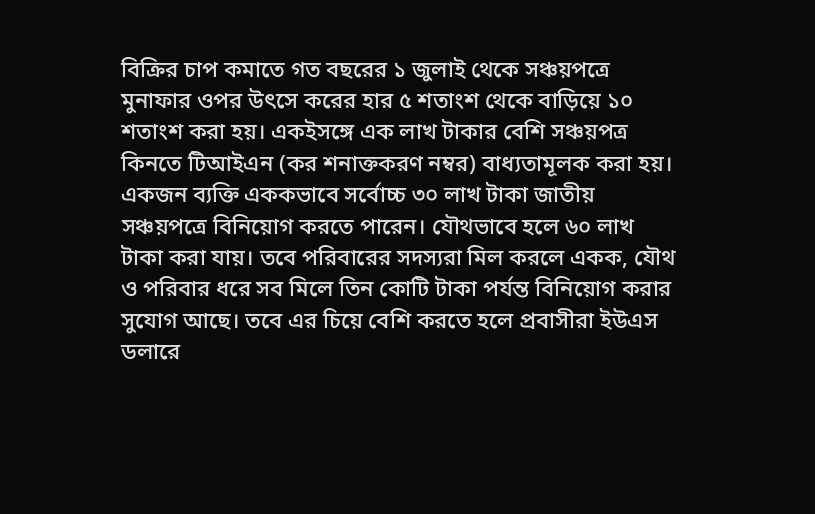বিক্রির চাপ কমাতে গত বছরের ১ জুলাই থেকে সঞ্চয়পত্রে মুনাফার ওপর উৎসে করের হার ৫ শতাংশ থেকে বাড়িয়ে ১০ শতাংশ করা হয়। একইসঙ্গে এক লাখ টাকার বেশি সঞ্চয়পত্র কিনতে টিআইএন (কর শনাক্তকরণ নম্বর) বাধ্যতামূলক করা হয়।
একজন ব্যক্তি এককভাবে সর্বোচ্চ ৩০ লাখ টাকা জাতীয় সঞ্চয়পত্রে বিনিয়োগ করতে পারেন। যৌথভাবে হলে ৬০ লাখ টাকা করা যায়। তবে পরিবারের সদস্যরা মিল করলে একক, যৌথ ও পরিবার ধরে সব মিলে তিন কোটি টাকা পর্যন্ত বিনিয়োগ করার সুযোগ আছে। তবে এর চিয়ে বেশি করতে হলে প্রবাসীরা ইউএস ডলারে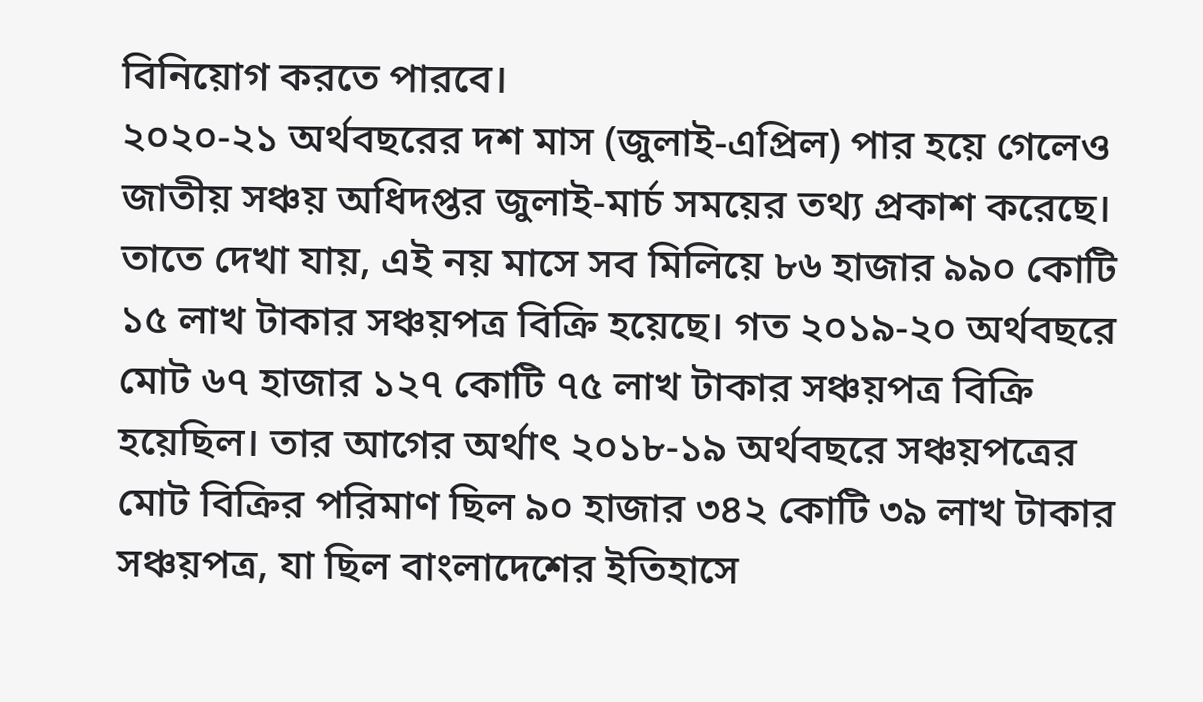বিনিয়োগ করতে পারবে।
২০২০-২১ অর্থবছরের দশ মাস (জুলাই-এপ্রিল) পার হয়ে গেলেও জাতীয় সঞ্চয় অধিদপ্তর জুলাই-মার্চ সময়ের তথ্য প্রকাশ করেছে। তাতে দেখা যায়, এই নয় মাসে সব মিলিয়ে ৮৬ হাজার ৯৯০ কোটি ১৫ লাখ টাকার সঞ্চয়পত্র বিক্রি হয়েছে। গত ২০১৯-২০ অর্থবছরে মোট ৬৭ হাজার ১২৭ কোটি ৭৫ লাখ টাকার সঞ্চয়পত্র বিক্রি হয়েছিল। তার আগের অর্থাৎ ২০১৮-১৯ অর্থবছরে সঞ্চয়পত্রের মোট বিক্রির পরিমাণ ছিল ৯০ হাজার ৩৪২ কোটি ৩৯ লাখ টাকার সঞ্চয়পত্র, যা ছিল বাংলাদেশের ইতিহাসে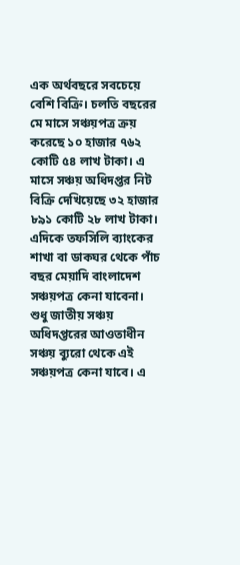এক অর্থবছরে সবচেয়ে বেশি বিক্রি। চলতি বছরের মে মাসে সঞ্চয়পত্র ক্রয় করেছে ১০ হাজার ৭৬২ কোটি ৫৪ লাখ টাকা। এ মাসে সঞ্চয় অধিদপ্তর নিট বিক্রি দেখিয়েছে ৩২ হাজার ৮৯১ কোটি ২৮ লাখ টাকা।
এদিকে তফসিলি ব্যাংকের শাখা বা ডাকঘর থেকে পাঁচ বছর মেয়াদি বাংলাদেশ সঞ্চয়পত্র কেনা যাবেনা। শুধু জাতীয় সঞ্চয় অধিদপ্তরের আওতাধীন সঞ্চয় ব্যুরো থেকে এই সঞ্চয়পত্র কেনা যাবে। এ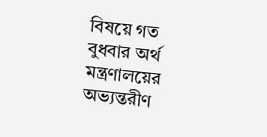বিষয়ে গত বুধবার অর্থ মন্ত্রণালয়ের অভ্যন্তরীণ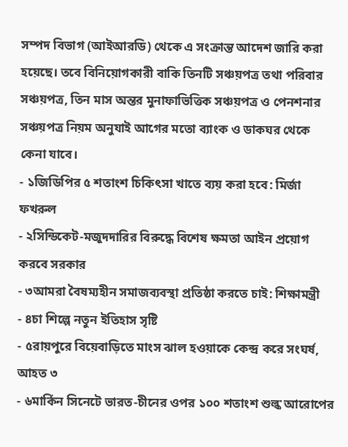সম্পদ বিভাগ (আইআরডি) থেকে এ সংক্রান্ত আদেশ জারি করা হয়েছে। তবে বিনিয়োগকারী বাকি তিনটি সঞ্চয়পত্র তথা পরিবার সঞ্চয়পত্র, তিন মাস অন্তর মুনাফাভিত্তিক সঞ্চয়পত্র ও পেনশনার সঞ্চয়পত্র নিয়ম অনুযাই আগের মতো ব্যাংক ও ডাকঘর থেকে কেনা যাবে।
- ১জিডিপির ৫ শতাংশ চিকিৎসা খাতে ব্যয় করা হবে: মির্জা ফখরুল
- ২সিন্ডিকেট-মজুদদারির বিরুদ্ধে বিশেষ ক্ষমতা আইন প্রয়োগ করবে সরকার
- ৩আমরা বৈষম্যহীন সমাজব্যবস্থা প্রতিষ্ঠা করতে চাই: শিক্ষামন্ত্রী
- ৪চা শিল্পে নতুন ইতিহাস সৃষ্টি
- ৫রায়পুরে বিয়েবাড়িতে মাংস ঝাল হওয়াকে কেন্দ্র করে সংঘর্ষ, আহত ৩
- ৬মার্কিন সিনেটে ভারত-চীনের ওপর ১০০ শতাংশ শুল্ক আরোপের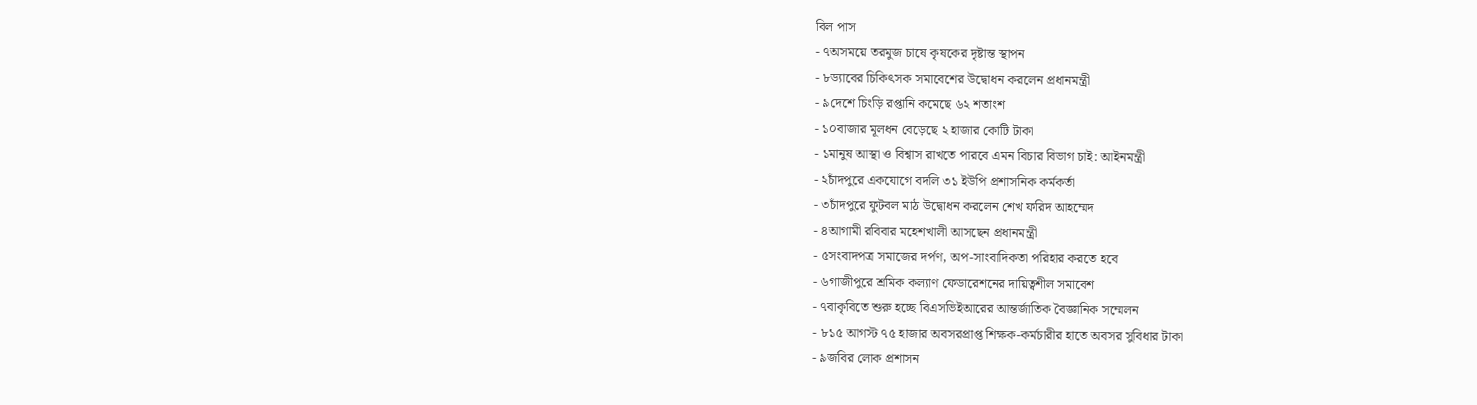বিল পাস
- ৭অসময়ে তরমুজ চাষে কৃষকের দৃষ্টান্ত স্থাপন
- ৮ড্যাবের চিকিৎসক সমাবেশের উদ্বোধন করলেন প্রধানমন্ত্রী
- ৯দেশে চিংড়ি রপ্তানি কমেছে ৬২ শতাংশ
- ১০বাজার মূলধন বেড়েছে ২ হাজার কোটি টাকা
- ১মানুষ আস্থা ও বিশ্বাস রাখতে পারবে এমন বিচার বিভাগ চাই: আইনমন্ত্রী
- ২চাঁদপুরে একযোগে বদলি ৩১ ইউপি প্রশাসনিক কর্মকর্তা
- ৩চাঁদপুরে ফুটবল মাঠ উদ্বোধন করলেন শেখ ফরিদ আহম্মেদ
- ৪আগামী রবিবার মহেশখালী আসছেন প্রধানমন্ত্রী
- ৫সংবাদপত্র সমাজের দর্পণ, অপ-সাংবাদিকতা পরিহার করতে হবে
- ৬গাজীপুরে শ্রমিক কল্যাণ ফেডারেশনের দায়িত্বশীল সমাবেশ
- ৭বাকৃবিতে শুরু হচ্ছে বিএসভিইআরের আন্তর্জাতিক বৈজ্ঞানিক সম্মেলন
- ৮১৫ আগস্ট ৭৫ হাজার অবসরপ্রাপ্ত শিক্ষক-কর্মচারীর হাতে অবসর সুবিধার টাকা
- ৯জবির লোক প্রশাসন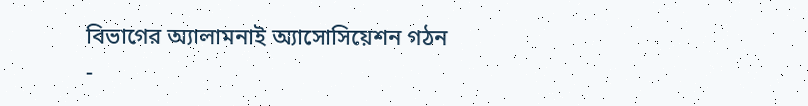বিভাগের অ্যালামনাই অ্যাসোসিয়েশন গঠন
-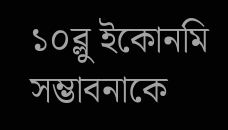১০ব্লু ইকোনমি সম্ভাবনাকে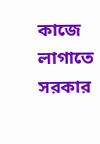কাজে লাগাতে সরকার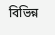বিভিন্ন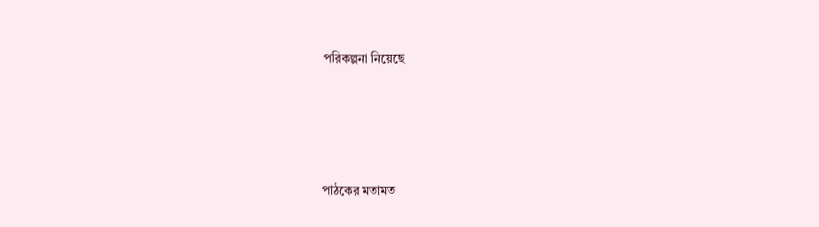পরিকল্পনা নিয়েছে





পাঠকের মতামত